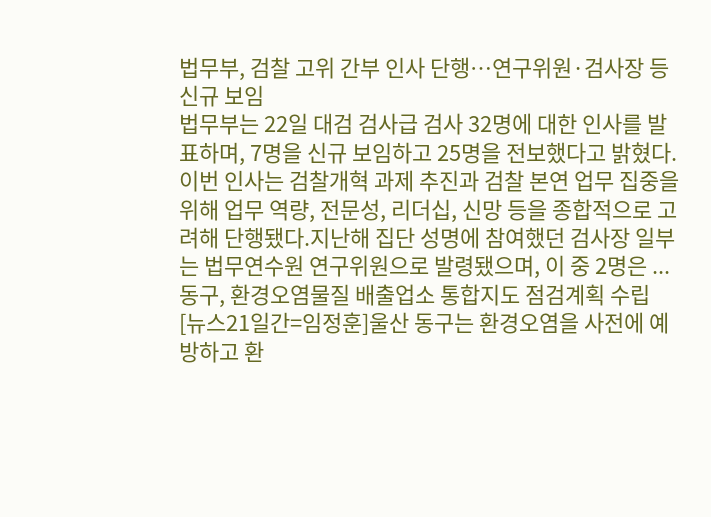법무부, 검찰 고위 간부 인사 단행…연구위원·검사장 등 신규 보임
법무부는 22일 대검 검사급 검사 32명에 대한 인사를 발표하며, 7명을 신규 보임하고 25명을 전보했다고 밝혔다.이번 인사는 검찰개혁 과제 추진과 검찰 본연 업무 집중을 위해 업무 역량, 전문성, 리더십, 신망 등을 종합적으로 고려해 단행됐다.지난해 집단 성명에 참여했던 검사장 일부는 법무연수원 연구위원으로 발령됐으며, 이 중 2명은 ...
동구, 환경오염물질 배출업소 통합지도 점검계획 수립
[뉴스21일간=임정훈]울산 동구는 환경오염을 사전에 예방하고 환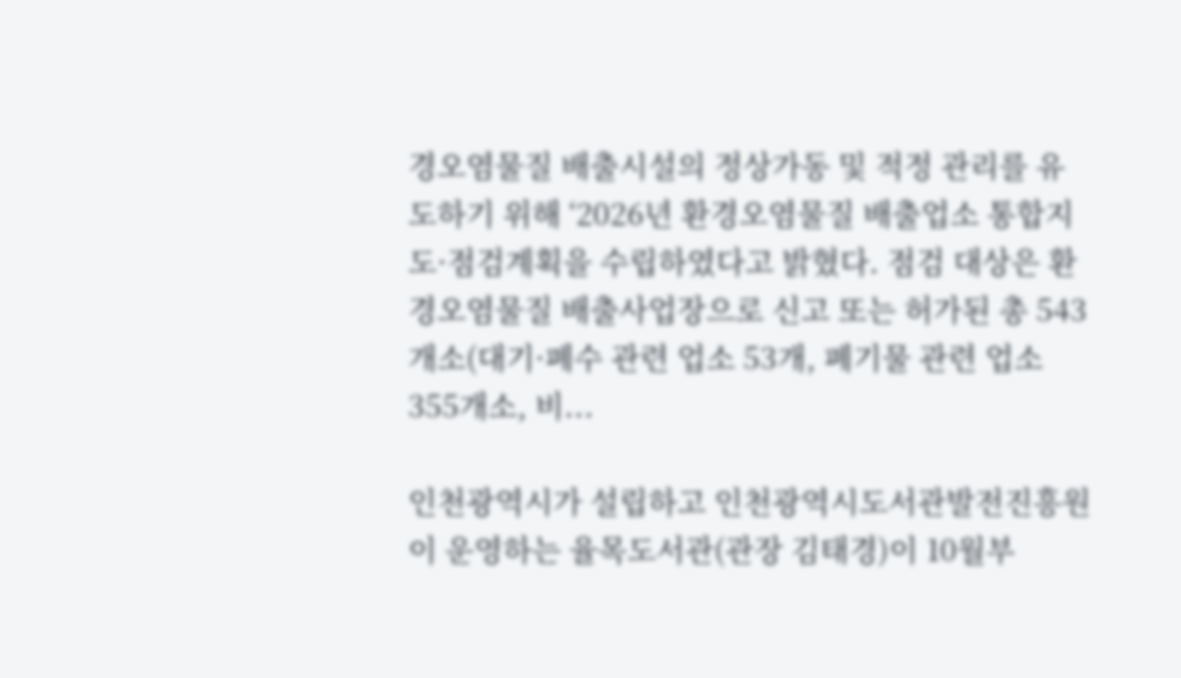경오염물질 배출시설의 정상가동 및 적정 관리를 유도하기 위해 ‘2026년 환경오염물질 배출업소 통합지도·점검계획을 수립하였다고 밝혔다. 점검 대상은 환경오염물질 배출사업장으로 신고 또는 허가된 총 543개소(대기·폐수 관련 업소 53개, 폐기물 관련 업소 355개소, 비...

인천광역시가 설립하고 인천광역시도서관발전진흥원이 운영하는 율목도서관(관장 김태경)이 10월부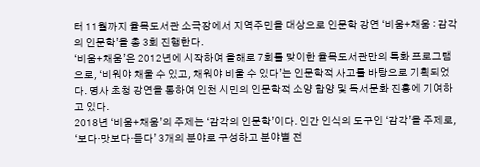터 11월까지 율목도서관 소극장에서 지역주민을 대상으로 인문학 강연 ‘비움+채움 : 감각의 인문학’을 총 3회 진행한다.
‘비움+채움’은 2012년에 시작하여 올해로 7회를 맞이한 율목도서관만의 특화 프로그램으로, ‘비워야 채울 수 있고, 채워야 비울 수 있다’는 인문학적 사고를 바탕으로 기획되었다. 명사 초청 강연을 통하여 인천 시민의 인문학적 소양 함양 및 독서문화 진흥에 기여하고 있다.
2018년 ‘비움+채움’의 주제는 ‘감각의 인문학’이다. 인간 인식의 도구인 ‘감각’을 주제로, ‘보다·맛보다·듣다’ 3개의 분야로 구성하고 분야별 전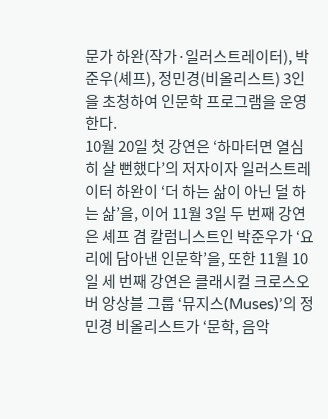문가 하완(작가·일러스트레이터), 박준우(셰프), 정민경(비올리스트) 3인을 초청하여 인문학 프로그램을 운영한다.
10월 20일 첫 강연은 ‘하마터면 열심히 살 뻔했다’의 저자이자 일러스트레이터 하완이 ‘더 하는 삶이 아닌 덜 하는 삶’을, 이어 11월 3일 두 번째 강연은 셰프 겸 칼럼니스트인 박준우가 ‘요리에 담아낸 인문학’을, 또한 11월 10일 세 번째 강연은 클래시컬 크로스오버 앙상블 그룹 ‘뮤지스(Muses)’의 정민경 비올리스트가 ‘문학, 음악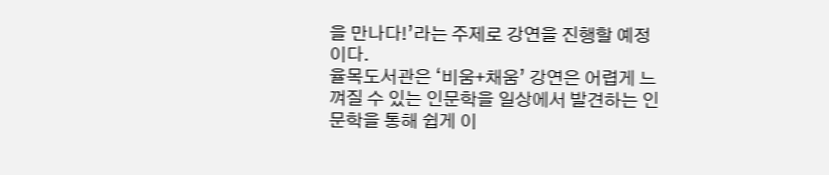을 만나다!’라는 주제로 강연을 진행할 예정이다.
율목도서관은 ‘비움+채움’ 강연은 어렵게 느껴질 수 있는 인문학을 일상에서 발견하는 인문학을 통해 쉽게 이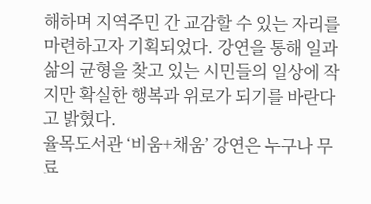해하며 지역주민 간 교감할 수 있는 자리를 마련하고자 기획되었다. 강연을 통해 일과 삶의 균형을 찾고 있는 시민들의 일상에 작지만 확실한 행복과 위로가 되기를 바란다고 밝혔다.
율목도서관 ‘비움+채움’ 강연은 누구나 무료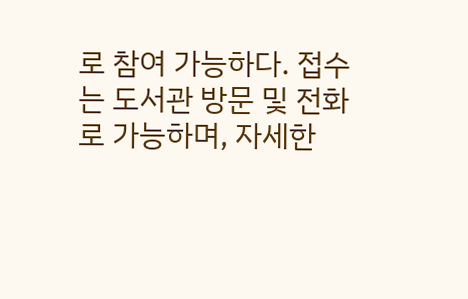로 참여 가능하다. 접수는 도서관 방문 및 전화로 가능하며, 자세한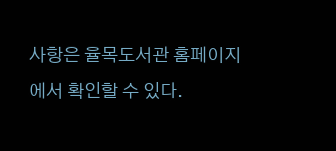사항은 율목도서관 홈페이지에서 확인할 수 있다.